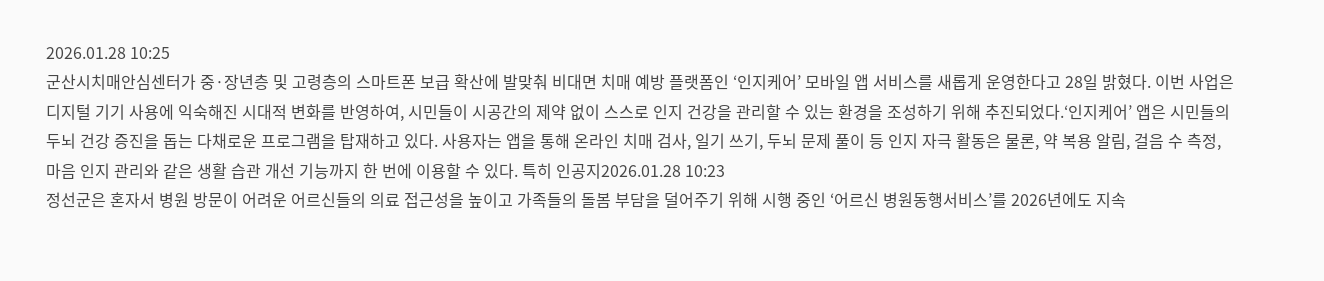2026.01.28 10:25
군산시치매안심센터가 중·장년층 및 고령층의 스마트폰 보급 확산에 발맞춰 비대면 치매 예방 플랫폼인 ‘인지케어’ 모바일 앱 서비스를 새롭게 운영한다고 28일 밝혔다. 이번 사업은 디지털 기기 사용에 익숙해진 시대적 변화를 반영하여, 시민들이 시공간의 제약 없이 스스로 인지 건강을 관리할 수 있는 환경을 조성하기 위해 추진되었다.‘인지케어’ 앱은 시민들의 두뇌 건강 증진을 돕는 다채로운 프로그램을 탑재하고 있다. 사용자는 앱을 통해 온라인 치매 검사, 일기 쓰기, 두뇌 문제 풀이 등 인지 자극 활동은 물론, 약 복용 알림, 걸음 수 측정, 마음 인지 관리와 같은 생활 습관 개선 기능까지 한 번에 이용할 수 있다. 특히 인공지2026.01.28 10:23
정선군은 혼자서 병원 방문이 어려운 어르신들의 의료 접근성을 높이고 가족들의 돌봄 부담을 덜어주기 위해 시행 중인 ‘어르신 병원동행서비스’를 2026년에도 지속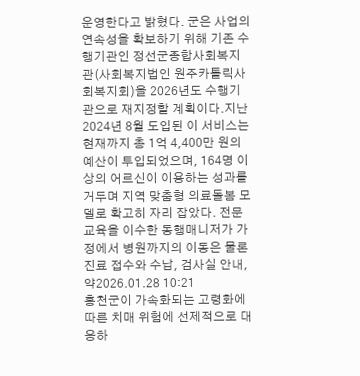운영한다고 밝혔다. 군은 사업의 연속성을 확보하기 위해 기존 수행기관인 정선군종합사회복지관(사회복지법인 원주카톨릭사회복지회)을 2026년도 수행기관으로 재지정할 계획이다.지난 2024년 8월 도입된 이 서비스는 현재까지 총 1억 4,400만 원의 예산이 투입되었으며, 164명 이상의 어르신이 이용하는 성과를 거두며 지역 맞춤형 의료돌봄 모델로 확고히 자리 잡았다. 전문 교육을 이수한 동행매니저가 가정에서 병원까지의 이동은 물론 진료 접수와 수납, 검사실 안내, 약2026.01.28 10:21
홍천군이 가속화되는 고령화에 따른 치매 위험에 선제적으로 대응하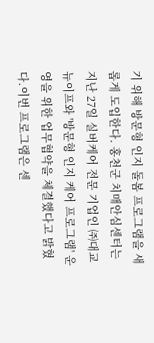기 위해 방문형 인지 돌봄 프로그램을 새롭게 도입한다. 홍천군 치매안심센터는 지난 27일 실버케어 전문 기업인 ㈜대교뉴이프와 '방문형 인지 케어 프로그램' 운영을 위한 업무협약을 체결했다고 밝혔다.이번 프로그램은 센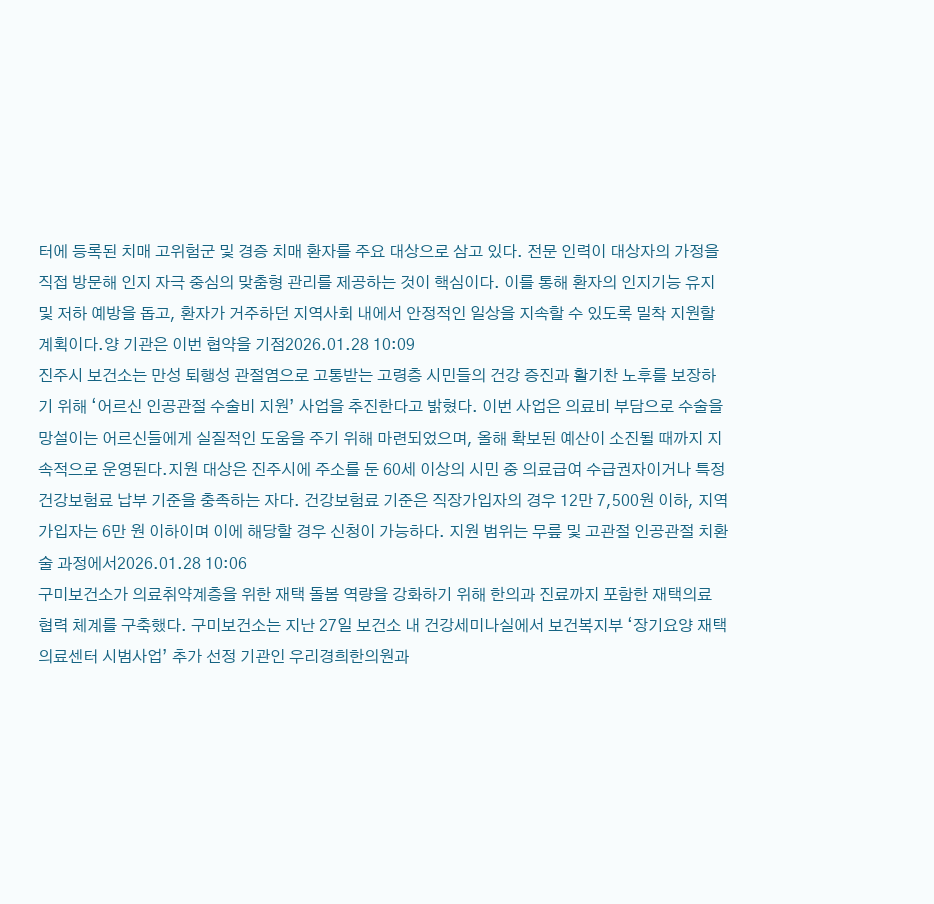터에 등록된 치매 고위험군 및 경증 치매 환자를 주요 대상으로 삼고 있다. 전문 인력이 대상자의 가정을 직접 방문해 인지 자극 중심의 맞춤형 관리를 제공하는 것이 핵심이다. 이를 통해 환자의 인지기능 유지 및 저하 예방을 돕고, 환자가 거주하던 지역사회 내에서 안정적인 일상을 지속할 수 있도록 밀착 지원할 계획이다.양 기관은 이번 협약을 기점2026.01.28 10:09
진주시 보건소는 만성 퇴행성 관절염으로 고통받는 고령층 시민들의 건강 증진과 활기찬 노후를 보장하기 위해 ‘어르신 인공관절 수술비 지원’ 사업을 추진한다고 밝혔다. 이번 사업은 의료비 부담으로 수술을 망설이는 어르신들에게 실질적인 도움을 주기 위해 마련되었으며, 올해 확보된 예산이 소진될 때까지 지속적으로 운영된다.지원 대상은 진주시에 주소를 둔 60세 이상의 시민 중 의료급여 수급권자이거나 특정 건강보험료 납부 기준을 충족하는 자다. 건강보험료 기준은 직장가입자의 경우 12만 7,500원 이하, 지역가입자는 6만 원 이하이며 이에 해당할 경우 신청이 가능하다. 지원 범위는 무릎 및 고관절 인공관절 치환술 과정에서2026.01.28 10:06
구미보건소가 의료취약계층을 위한 재택 돌봄 역량을 강화하기 위해 한의과 진료까지 포함한 재택의료 협력 체계를 구축했다. 구미보건소는 지난 27일 보건소 내 건강세미나실에서 보건복지부 ‘장기요양 재택의료센터 시범사업’ 추가 선정 기관인 우리경희한의원과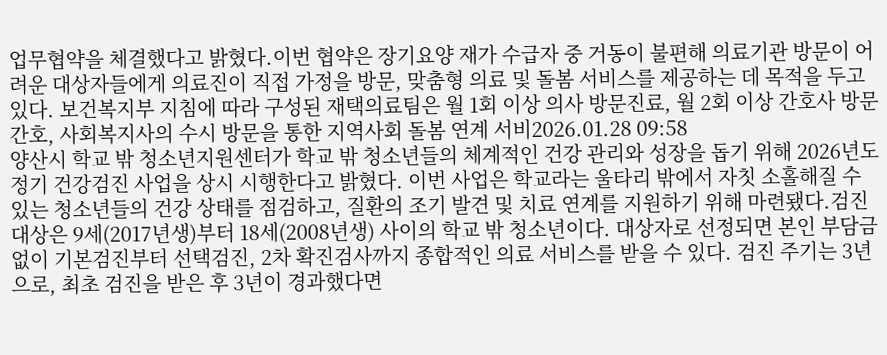업무협약을 체결했다고 밝혔다.이번 협약은 장기요양 재가 수급자 중 거동이 불편해 의료기관 방문이 어려운 대상자들에게 의료진이 직접 가정을 방문, 맞춤형 의료 및 돌봄 서비스를 제공하는 데 목적을 두고 있다. 보건복지부 지침에 따라 구성된 재택의료팀은 월 1회 이상 의사 방문진료, 월 2회 이상 간호사 방문간호, 사회복지사의 수시 방문을 통한 지역사회 돌봄 연계 서비2026.01.28 09:58
양산시 학교 밖 청소년지원센터가 학교 밖 청소년들의 체계적인 건강 관리와 성장을 돕기 위해 2026년도 정기 건강검진 사업을 상시 시행한다고 밝혔다. 이번 사업은 학교라는 울타리 밖에서 자칫 소홀해질 수 있는 청소년들의 건강 상태를 점검하고, 질환의 조기 발견 및 치료 연계를 지원하기 위해 마련됐다.검진 대상은 9세(2017년생)부터 18세(2008년생) 사이의 학교 밖 청소년이다. 대상자로 선정되면 본인 부담금 없이 기본검진부터 선택검진, 2차 확진검사까지 종합적인 의료 서비스를 받을 수 있다. 검진 주기는 3년으로, 최초 검진을 받은 후 3년이 경과했다면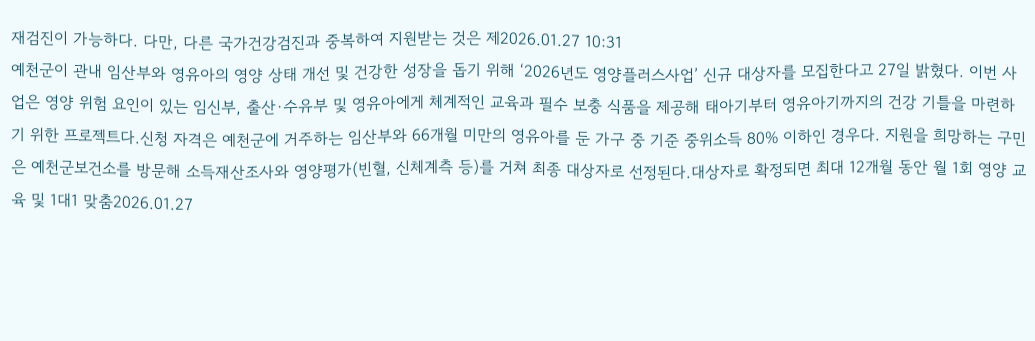재검진이 가능하다. 다만, 다른 국가건강검진과 중복하여 지원받는 것은 제2026.01.27 10:31
예천군이 관내 임산부와 영유아의 영양 상태 개선 및 건강한 성장을 돕기 위해 ‘2026년도 영양플러스사업’ 신규 대상자를 모집한다고 27일 밝혔다. 이번 사업은 영양 위험 요인이 있는 임신부, 출산·수유부 및 영유아에게 체계적인 교육과 필수 보충 식품을 제공해 태아기부터 영유아기까지의 건강 기틀을 마련하기 위한 프로젝트다.신청 자격은 예천군에 거주하는 임산부와 66개월 미만의 영유아를 둔 가구 중 기준 중위소득 80% 이하인 경우다. 지원을 희망하는 구민은 예천군보건소를 방문해 소득재산조사와 영양평가(빈혈, 신체계측 등)를 거쳐 최종 대상자로 선정된다.대상자로 확정되면 최대 12개월 동안 월 1회 영양 교육 및 1대1 맞춤2026.01.27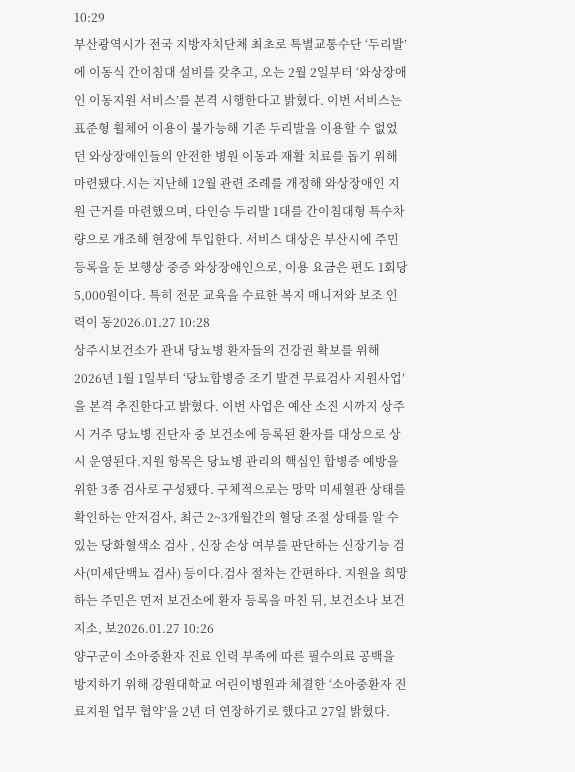10:29
부산광역시가 전국 지방자치단체 최초로 특별교통수단 ‘두리발’에 이동식 간이침대 설비를 갖추고, 오는 2월 2일부터 ‘와상장애인 이동지원 서비스’를 본격 시행한다고 밝혔다. 이번 서비스는 표준형 휠체어 이용이 불가능해 기존 두리발을 이용할 수 없었던 와상장애인들의 안전한 병원 이동과 재활 치료를 돕기 위해 마련됐다.시는 지난해 12월 관련 조례를 개정해 와상장애인 지원 근거를 마련했으며, 다인승 두리발 1대를 간이침대형 특수차량으로 개조해 현장에 투입한다. 서비스 대상은 부산시에 주민등록을 둔 보행상 중증 와상장애인으로, 이용 요금은 편도 1회당 5,000원이다. 특히 전문 교육을 수료한 복지 매니저와 보조 인력이 동2026.01.27 10:28
상주시보건소가 관내 당뇨병 환자들의 건강권 확보를 위해 2026년 1월 1일부터 ‘당뇨합병증 조기 발견 무료검사 지원사업’을 본격 추진한다고 밝혔다. 이번 사업은 예산 소진 시까지 상주시 거주 당뇨병 진단자 중 보건소에 등록된 환자를 대상으로 상시 운영된다.지원 항목은 당뇨병 관리의 핵심인 합병증 예방을 위한 3종 검사로 구성됐다. 구체적으로는 망막 미세혈관 상태를 확인하는 안저검사, 최근 2~3개월간의 혈당 조절 상태를 알 수 있는 당화혈색소 검사 , 신장 손상 여부를 판단하는 신장기능 검사(미세단백뇨 검사) 등이다.검사 절차는 간편하다. 지원을 희망하는 주민은 먼저 보건소에 환자 등록을 마친 뒤, 보건소나 보건지소, 보2026.01.27 10:26
양구군이 소아중환자 진료 인력 부족에 따른 필수의료 공백을 방지하기 위해 강원대학교 어린이병원과 체결한 ‘소아중환자 진료지원 업무 협약’을 2년 더 연장하기로 했다고 27일 밝혔다.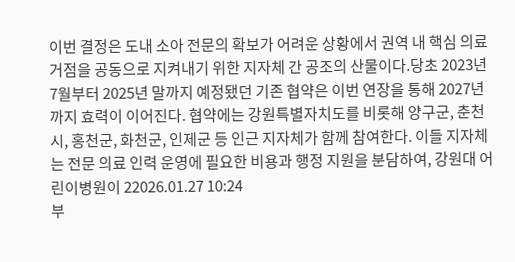이번 결정은 도내 소아 전문의 확보가 어려운 상황에서 권역 내 핵심 의료 거점을 공동으로 지켜내기 위한 지자체 간 공조의 산물이다.당초 2023년 7월부터 2025년 말까지 예정됐던 기존 협약은 이번 연장을 통해 2027년까지 효력이 이어진다. 협약에는 강원특별자치도를 비롯해 양구군, 춘천시, 홍천군, 화천군, 인제군 등 인근 지자체가 함께 참여한다. 이들 지자체는 전문 의료 인력 운영에 필요한 비용과 행정 지원을 분담하여, 강원대 어린이병원이 22026.01.27 10:24
부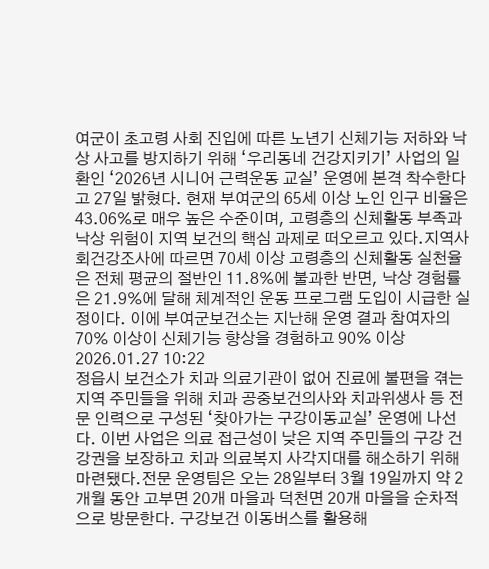여군이 초고령 사회 진입에 따른 노년기 신체기능 저하와 낙상 사고를 방지하기 위해 ‘우리동네 건강지키기’ 사업의 일환인 ‘2026년 시니어 근력운동 교실’ 운영에 본격 착수한다고 27일 밝혔다. 현재 부여군의 65세 이상 노인 인구 비율은 43.06%로 매우 높은 수준이며, 고령층의 신체활동 부족과 낙상 위험이 지역 보건의 핵심 과제로 떠오르고 있다.지역사회건강조사에 따르면 70세 이상 고령층의 신체활동 실천율은 전체 평균의 절반인 11.8%에 불과한 반면, 낙상 경험률은 21.9%에 달해 체계적인 운동 프로그램 도입이 시급한 실정이다. 이에 부여군보건소는 지난해 운영 결과 참여자의 70% 이상이 신체기능 향상을 경험하고 90% 이상2026.01.27 10:22
정읍시 보건소가 치과 의료기관이 없어 진료에 불편을 겪는 지역 주민들을 위해 치과 공중보건의사와 치과위생사 등 전문 인력으로 구성된 ‘찾아가는 구강이동교실’ 운영에 나선다. 이번 사업은 의료 접근성이 낮은 지역 주민들의 구강 건강권을 보장하고 치과 의료복지 사각지대를 해소하기 위해 마련됐다.전문 운영팀은 오는 28일부터 3월 19일까지 약 2개월 동안 고부면 20개 마을과 덕천면 20개 마을을 순차적으로 방문한다. 구강보건 이동버스를 활용해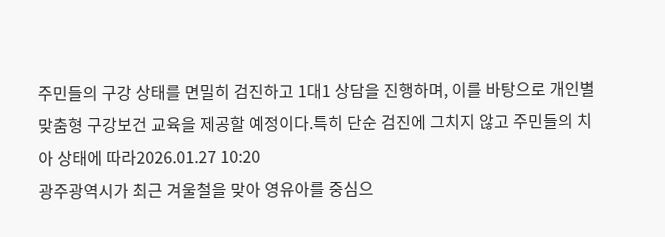주민들의 구강 상태를 면밀히 검진하고 1대1 상담을 진행하며, 이를 바탕으로 개인별 맞춤형 구강보건 교육을 제공할 예정이다.특히 단순 검진에 그치지 않고 주민들의 치아 상태에 따라2026.01.27 10:20
광주광역시가 최근 겨울철을 맞아 영유아를 중심으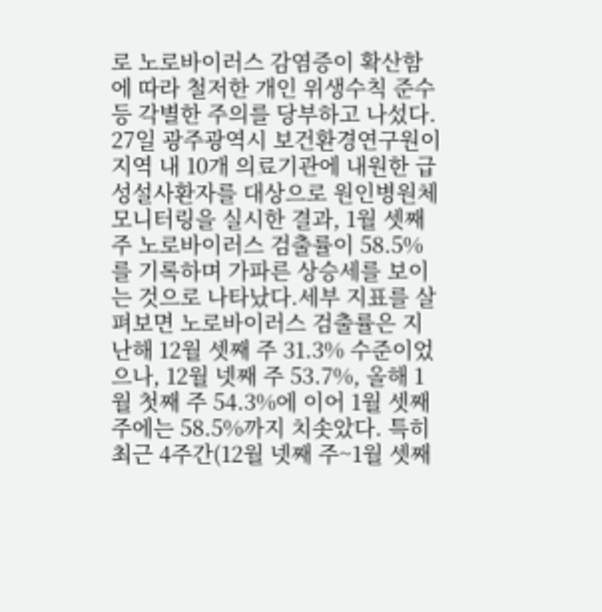로 노로바이러스 감염증이 확산함에 따라 철저한 개인 위생수칙 준수 등 각별한 주의를 당부하고 나섰다. 27일 광주광역시 보건환경연구원이 지역 내 10개 의료기관에 내원한 급성설사환자를 대상으로 원인병원체 모니터링을 실시한 결과, 1월 셋째 주 노로바이러스 검출률이 58.5%를 기록하며 가파른 상승세를 보이는 것으로 나타났다.세부 지표를 살펴보면 노로바이러스 검출률은 지난해 12월 셋째 주 31.3% 수준이었으나, 12월 넷째 주 53.7%, 올해 1월 첫째 주 54.3%에 이어 1월 셋째 주에는 58.5%까지 치솟았다. 특히 최근 4주간(12월 넷째 주~1월 셋째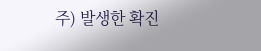주) 발생한 확진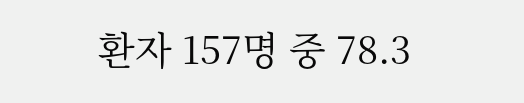환자 157명 중 78.3